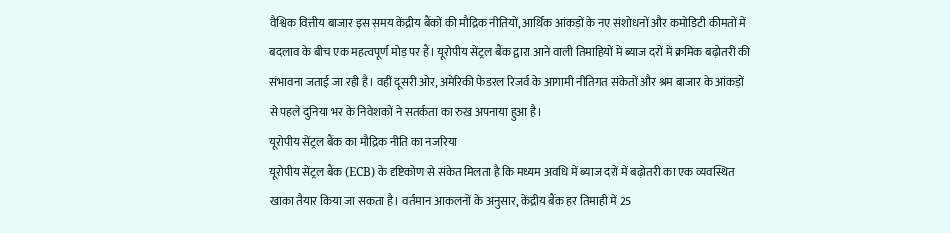वैश्विक वित्तीय बाजार इस समय केंद्रीय बैंकों की मौद्रिक नीतियों, आर्थिक आंकड़ों के नए संशोधनों और कमोडिटी कीमतों में बदलाव के बीच एक महत्वपूर्ण मोड़ पर हैं। यूरोपीय सेंट्रल बैंक द्वारा आने वाली तिमाहियों में ब्याज दरों में क्रमिक बढ़ोतरी की संभावना जताई जा रही है। वहीं दूसरी ओर, अमेरिकी फेडरल रिजर्व के आगामी नीतिगत संकेतों और श्रम बाजार के आंकड़ों से पहले दुनिया भर के निवेशकों ने सतर्कता का रुख अपनाया हुआ है।
यूरोपीय सेंट्रल बैंक का मौद्रिक नीति का नजरिया
यूरोपीय सेंट्रल बैंक (ECB) के दृष्टिकोण से संकेत मिलता है कि मध्यम अवधि में ब्याज दरों में बढ़ोतरी का एक व्यवस्थित खाका तैयार किया जा सकता है। वर्तमान आकलनों के अनुसार, केंद्रीय बैंक हर तिमाही में 25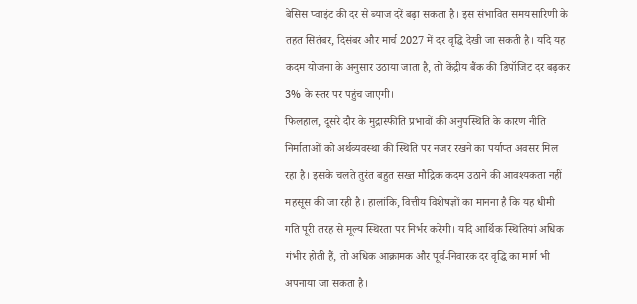बेसिस प्वाइंट की दर से ब्याज दरें बढ़ा सकता है। इस संभावित समयसारिणी के तहत सितंबर, दिसंबर और मार्च 2027 में दर वृद्धि देखी जा सकती है। यदि यह कदम योजना के अनुसार उठाया जाता है, तो केंद्रीय बैंक की डिपॉजिट दर बढ़कर 3% के स्तर पर पहुंच जाएगी।
फिलहाल, दूसरे दौर के मुद्रास्फीति प्रभावों की अनुपस्थिति के कारण नीति निर्माताओं को अर्थव्यवस्था की स्थिति पर नजर रखने का पर्याप्त अवसर मिल रहा है। इसके चलते तुरंत बहुत सख्त मौद्रिक कदम उठाने की आवश्यकता नहीं महसूस की जा रही है। हालांकि, वित्तीय विशेषज्ञों का मानना है कि यह धीमी गति पूरी तरह से मूल्य स्थिरता पर निर्भर करेगी। यदि आर्थिक स्थितियां अधिक गंभीर होती हैं, तो अधिक आक्रामक और पूर्व-निवारक दर वृद्धि का मार्ग भी अपनाया जा सकता है।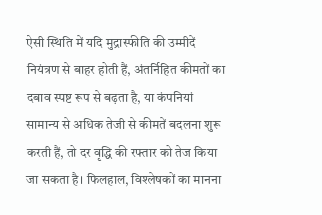ऐसी स्थिति में यदि मुद्रास्फीति की उम्मीदें नियंत्रण से बाहर होती हैं, अंतर्निहित कीमतों का दबाव स्पष्ट रूप से बढ़ता है, या कंपनियां सामान्य से अधिक तेजी से कीमतें बदलना शुरू करती हैं, तो दर वृद्धि की रफ्तार को तेज किया जा सकता है। फिलहाल, विश्लेषकों का मानना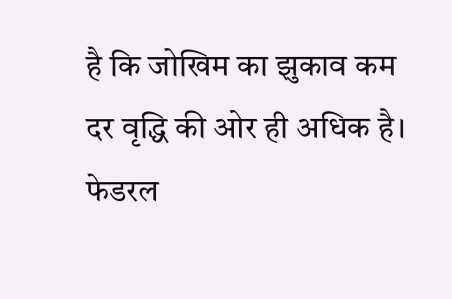है कि जोखिम का झुकाव कम दर वृद्धि की ओर ही अधिक है।
फेडरल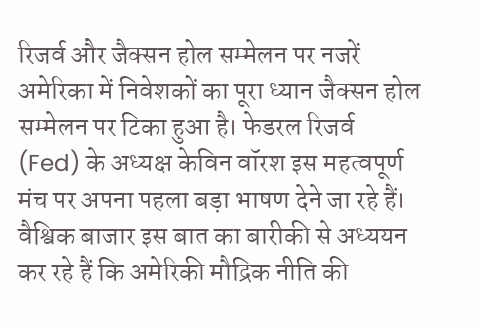रिजर्व और जैक्सन होल सम्मेलन पर नजरें
अमेरिका में निवेशकों का पूरा ध्यान जैक्सन होल सम्मेलन पर टिका हुआ है। फेडरल रिजर्व (Fed) के अध्यक्ष केविन वॉरश इस महत्वपूर्ण मंच पर अपना पहला बड़ा भाषण देने जा रहे हैं। वैश्विक बाजार इस बात का बारीकी से अध्ययन कर रहे हैं कि अमेरिकी मौद्रिक नीति की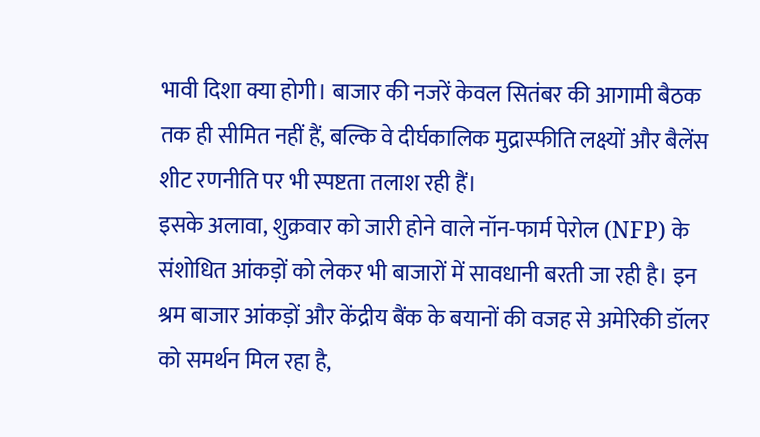भावी दिशा क्या होगी। बाजार की नजरें केवल सितंबर की आगामी बैठक तक ही सीमित नहीं हैं, बल्कि वे दीर्घकालिक मुद्रास्फीति लक्ष्यों और बैलेंस शीट रणनीति पर भी स्पष्टता तलाश रही हैं।
इसके अलावा, शुक्रवार को जारी होने वाले नॉन-फार्म पेरोल (NFP) के संशोधित आंकड़ों को लेकर भी बाजारों में सावधानी बरती जा रही है। इन श्रम बाजार आंकड़ों और केंद्रीय बैंक के बयानों की वजह से अमेरिकी डॉलर को समर्थन मिल रहा है,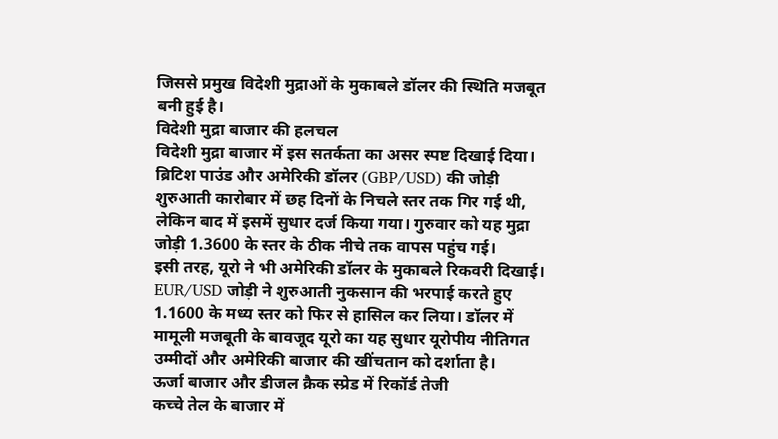जिससे प्रमुख विदेशी मुद्राओं के मुकाबले डॉलर की स्थिति मजबूत बनी हुई है।
विदेशी मुद्रा बाजार की हलचल
विदेशी मुद्रा बाजार में इस सतर्कता का असर स्पष्ट दिखाई दिया। ब्रिटिश पाउंड और अमेरिकी डॉलर (GBP/USD) की जोड़ी शुरुआती कारोबार में छह दिनों के निचले स्तर तक गिर गई थी, लेकिन बाद में इसमें सुधार दर्ज किया गया। गुरुवार को यह मुद्रा जोड़ी 1.3600 के स्तर के ठीक नीचे तक वापस पहुंच गई।
इसी तरह, यूरो ने भी अमेरिकी डॉलर के मुकाबले रिकवरी दिखाई। EUR/USD जोड़ी ने शुरुआती नुकसान की भरपाई करते हुए 1.1600 के मध्य स्तर को फिर से हासिल कर लिया। डॉलर में मामूली मजबूती के बावजूद यूरो का यह सुधार यूरोपीय नीतिगत उम्मीदों और अमेरिकी बाजार की खींचतान को दर्शाता है।
ऊर्जा बाजार और डीजल क्रैक स्प्रेड में रिकॉर्ड तेजी
कच्चे तेल के बाजार में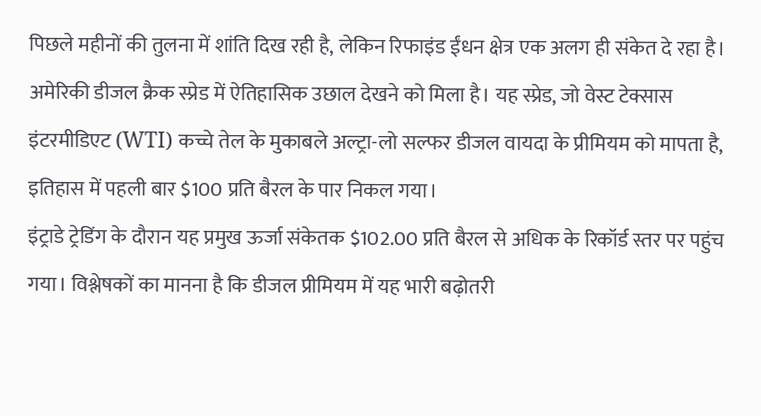पिछले महीनों की तुलना में शांति दिख रही है, लेकिन रिफाइंड ईंधन क्षेत्र एक अलग ही संकेत दे रहा है। अमेरिकी डीजल क्रैक स्प्रेड में ऐतिहासिक उछाल देखने को मिला है। यह स्प्रेड, जो वेस्ट टेक्सास इंटरमीडिएट (WTI) कच्चे तेल के मुकाबले अल्ट्रा-लो सल्फर डीजल वायदा के प्रीमियम को मापता है, इतिहास में पहली बार $100 प्रति बैरल के पार निकल गया।
इंट्राडे ट्रेडिंग के दौरान यह प्रमुख ऊर्जा संकेतक $102.00 प्रति बैरल से अधिक के रिकॉर्ड स्तर पर पहुंच गया। विश्लेषकों का मानना है कि डीजल प्रीमियम में यह भारी बढ़ोतरी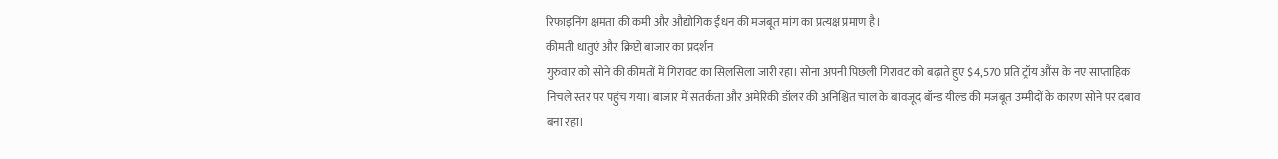रिफाइनिंग क्षमता की कमी और औद्योगिक ईंधन की मजबूत मांग का प्रत्यक्ष प्रमाण है।
कीमती धातुएं और क्रिप्टो बाजार का प्रदर्शन
गुरुवार को सोने की कीमतों में गिरावट का सिलसिला जारी रहा। सोना अपनी पिछली गिरावट को बढ़ाते हुए $4,570 प्रति ट्रॉय औंस के नए साप्ताहिक निचले स्तर पर पहुंच गया। बाजार में सतर्कता और अमेरिकी डॉलर की अनिश्चित चाल के बावजूद बॉन्ड यील्ड की मजबूत उम्मीदों के कारण सोने पर दबाव बना रहा।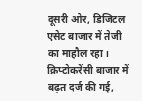दूसरी ओर, डिजिटल एसेट बाजार में तेजी का माहौल रहा। क्रिप्टोकरेंसी बाजार में बढ़त दर्ज की गई,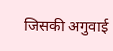जिसकी अगुवाई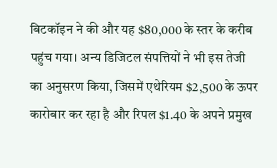बिटकॉइन ने की और यह $80,000 के स्तर के करीब पहुंच गया। अन्य डिजिटल संपत्तियों ने भी इस तेजी का अनुसरण किया, जिसमें एथेरियम $2,500 के ऊपर कारोबार कर रहा है और रिपल $1.40 के अपने प्रमुख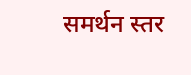समर्थन स्तर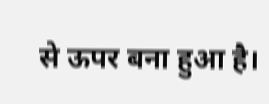से ऊपर बना हुआ है।